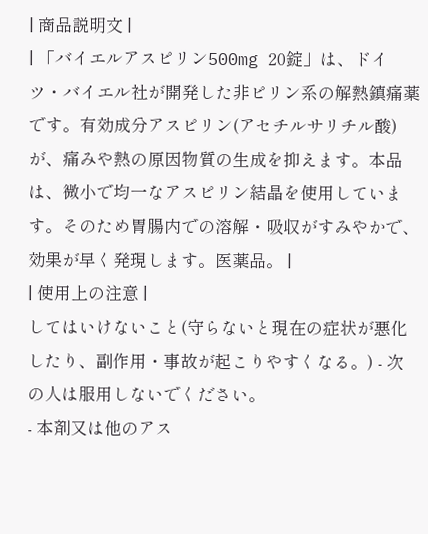| 商品説明文 |
| 「バイエルアスピリン500mg 20錠」は、ドイツ・バイエル社が開発した非ピリン系の解熱鎮痛薬です。有効成分アスピリン(アセチルサリチル酸)が、痛みや熱の原因物質の生成を抑えます。本品は、微小で均一なアスピリン結晶を使用しています。そのため胃腸内での溶解・吸収がすみやかで、効果が早く発現します。医薬品。 |
| 使用上の注意 |
してはいけないこと(守らないと現在の症状が悪化したり、副作用・事故が起こりやすくなる。) - 次の人は服用しないでください。
- 本剤又は他のアス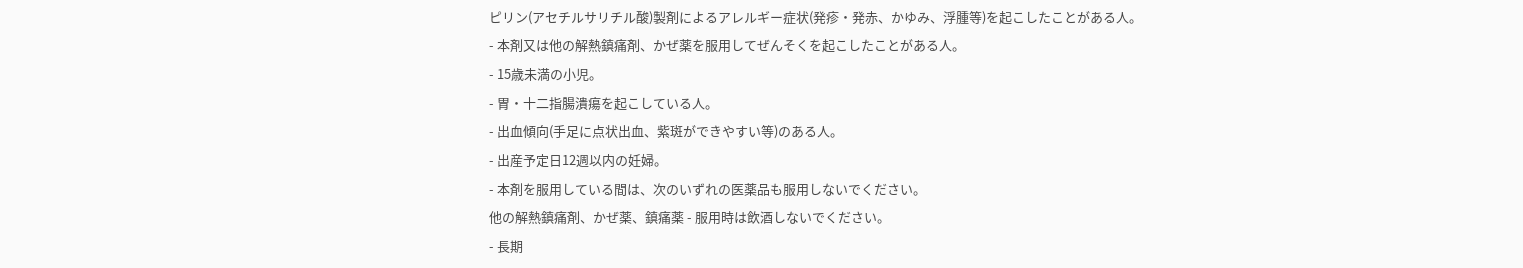ピリン(アセチルサリチル酸)製剤によるアレルギー症状(発疹・発赤、かゆみ、浮腫等)を起こしたことがある人。
- 本剤又は他の解熱鎮痛剤、かぜ薬を服用してぜんそくを起こしたことがある人。
- 15歳未満の小児。
- 胃・十二指腸潰瘍を起こしている人。
- 出血傾向(手足に点状出血、紫斑ができやすい等)のある人。
- 出産予定日12週以内の妊婦。
- 本剤を服用している間は、次のいずれの医薬品も服用しないでください。
他の解熱鎮痛剤、かぜ薬、鎮痛薬 - 服用時は飲酒しないでください。
- 長期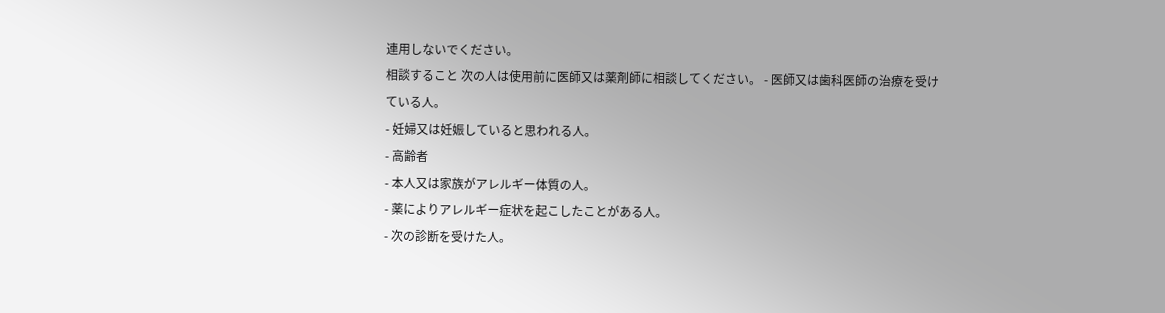連用しないでください。
相談すること 次の人は使用前に医師又は薬剤師に相談してください。 - 医師又は歯科医師の治療を受けている人。
- 妊婦又は妊娠していると思われる人。
- 高齢者
- 本人又は家族がアレルギー体質の人。
- 薬によりアレルギー症状を起こしたことがある人。
- 次の診断を受けた人。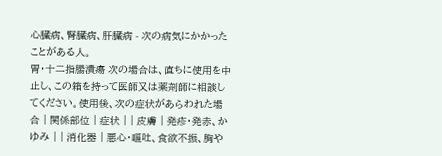心臓病、腎臓病、肝臓病 - 次の病気にかかったことがある人。
胃・十二指腸潰瘍 次の場合は、直ちに使用を中止し、この箱を持って医師又は薬剤師に相談してください。使用後、次の症状があらわれた場合 | 関係部位 | 症状 | | 皮膚 | 発疹・発赤、かゆみ | | 消化器 | 悪心・嘔吐、食欲不振、胸や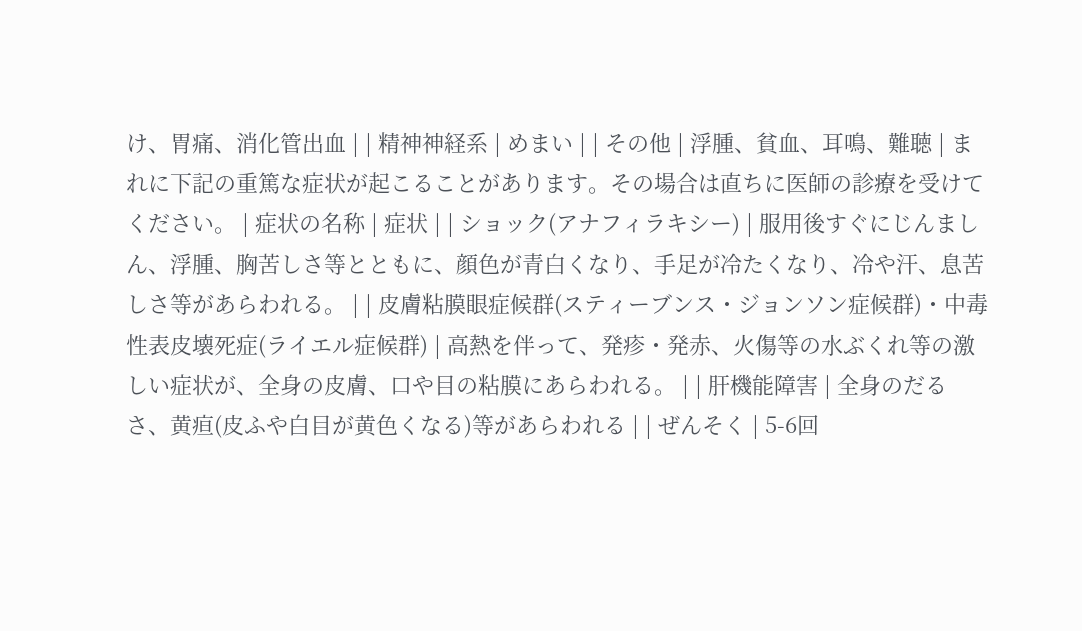け、胃痛、消化管出血 | | 精神神経系 | めまい | | その他 | 浮腫、貧血、耳鳴、難聴 | まれに下記の重篤な症状が起こることがあります。その場合は直ちに医師の診療を受けてください。 | 症状の名称 | 症状 | | ショック(アナフィラキシー) | 服用後すぐにじんましん、浮腫、胸苦しさ等とともに、顔色が青白くなり、手足が冷たくなり、冷や汗、息苦しさ等があらわれる。 | | 皮膚粘膜眼症候群(スティーブンス・ジョンソン症候群)・中毒性表皮壊死症(ライエル症候群) | 高熱を伴って、発疹・発赤、火傷等の水ぶくれ等の激しい症状が、全身の皮膚、口や目の粘膜にあらわれる。 | | 肝機能障害 | 全身のだるさ、黄疸(皮ふや白目が黄色くなる)等があらわれる | | ぜんそく | 5-6回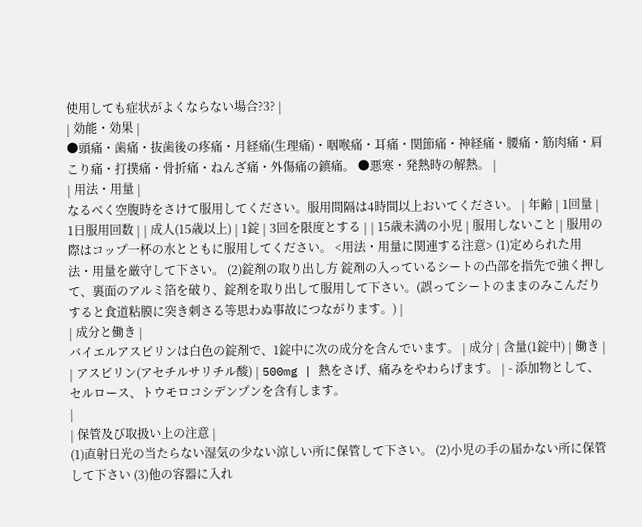使用しても症状がよくならない場合?3? |
| 効能・効果 |
●頭痛・歯痛・抜歯後の疼痛・月経痛(生理痛)・咽喉痛・耳痛・関節痛・神経痛・腰痛・筋肉痛・肩こり痛・打撲痛・骨折痛・ねんざ痛・外傷痛の鎮痛。 ●悪寒・発熱時の解熱。 |
| 用法・用量 |
なるべく空腹時をさけて服用してください。服用間隔は4時間以上おいてください。 | 年齢 | 1回量 | 1日服用回数 | | 成人(15歳以上) | 1錠 | 3回を限度とする | | 15歳未満の小児 | 服用しないこと | 服用の際はコップ一杯の水とともに服用してください。 <用法・用量に関連する注意> (1)定められた用法・用量を厳守して下さい。 (2)錠剤の取り出し方 錠剤の入っているシートの凸部を指先で強く押して、裏面のアルミ箔を破り、錠剤を取り出して服用して下さい。(誤ってシートのままのみこんだりすると食道粘膜に突き刺さる等思わぬ事故につながります。) |
| 成分と働き |
バイエルアスピリンは白色の錠剤で、1錠中に次の成分を含んでいます。 | 成分 | 含量(1錠中) | 働き | | アスピリン(アセチルサリチル酸) | 500mg | 熱をさげ、痛みをやわらげます。 | - 添加物として、セルロース、トウモロコシデンプンを含有します。
|
| 保管及び取扱い上の注意 |
(1)直射日光の当たらない湿気の少ない涼しい所に保管して下さい。 (2)小児の手の届かない所に保管して下さい (3)他の容器に入れ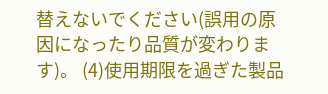替えないでください(誤用の原因になったり品質が変わります)。 (4)使用期限を過ぎた製品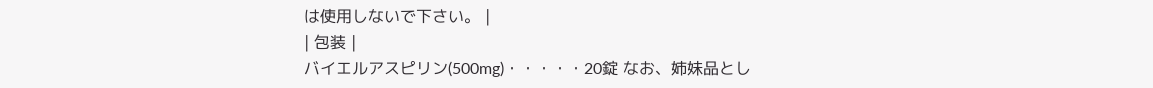は使用しないで下さい。 |
| 包装 |
バイエルアスピリン(500mg)・・・・・20錠 なお、姉妹品とし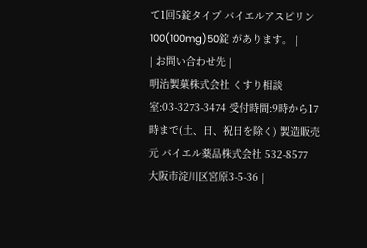て1回5錠タイプ バイエルアスピリン100(100mg)50錠 があります。 |
| お問い合わせ先 |
明治製菓株式会社 くすり相談室:03-3273-3474 受付時間:9時から17時まで(土、日、祝日を除く) 製造販売元 バイエル薬品株式会社 532-8577 大阪市淀川区宮原3-5-36 |